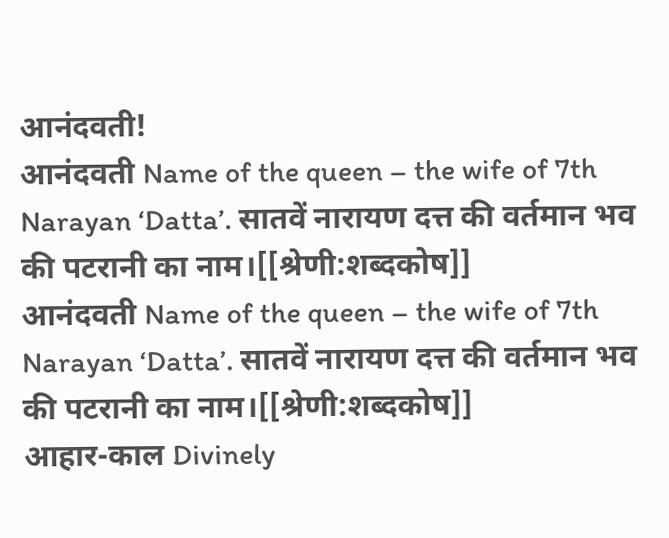आनंदवती!
आनंदवती Name of the queen – the wife of 7th Narayan ‘Datta’. सातवें नारायण दत्त की वर्तमान भव की पटरानी का नाम।[[श्रेणी:शब्दकोष]]
आनंदवती Name of the queen – the wife of 7th Narayan ‘Datta’. सातवें नारायण दत्त की वर्तमान भव की पटरानी का नाम।[[श्रेणी:शब्दकोष]]
आहार-काल Divinely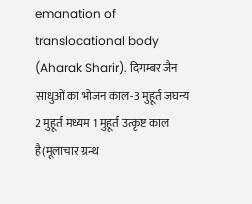emanation of translocational body (Aharak Sharir). दिगम्बर जैन साधुओं का भोजन काल-3 मुहूर्त जघन्य 2 मुहूर्त मध्यम 1 मुहूर्त उत्कृष्ट काल है(मूलाचार ग्रन्थ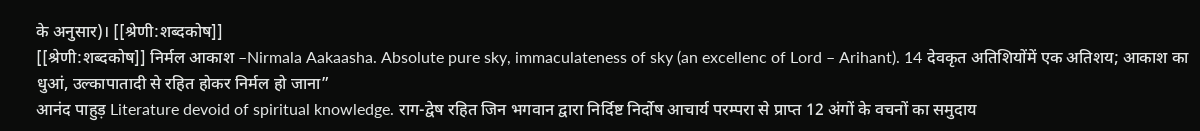के अनुसार)। [[श्रेणी:शब्दकोष]]
[[श्रेणी:शब्दकोष]] निर्मल आकाश –Nirmala Aakaasha. Absolute pure sky, immaculateness of sky (an excellenc of Lord – Arihant). 14 देवकृत अतिशियोंमें एक अतिशय; आकाश का धुआं, उल्कापातादी से रहित होकर निर्मल हो जाना”
आनंद पाहुड़ Literature devoid of spiritual knowledge. राग-द्वेष रहित जिन भगवान द्वारा निर्दिष्ट निर्दोष आचार्य परम्परा से प्राप्त 12 अंगों के वचनों का समुदाय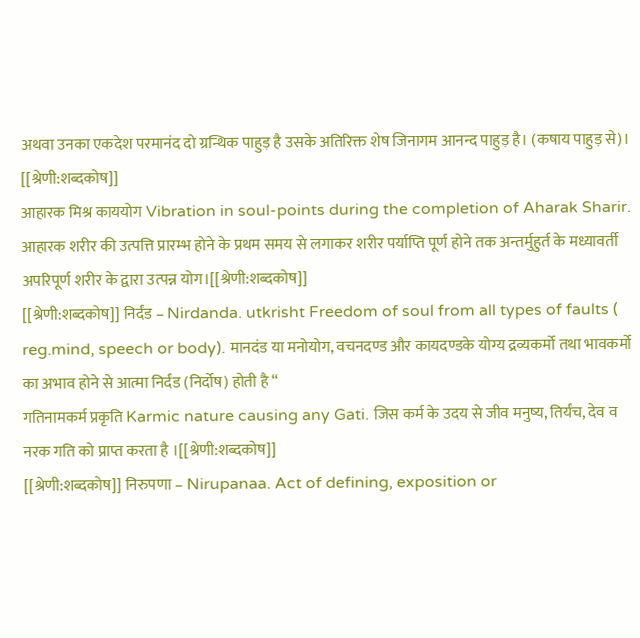अथवा उनका एकदेश परमानंद दो ग्रन्थिक पाहुड़ है उसके अतिरिक्त शेष जिनागम आनन्द पाहुड़ है। (कषाय पाहुड़ से)। [[श्रेणी:शब्दकोष]]
आहारक मिश्र काययोग Vibration in soul-points during the completion of Aharak Sharir. आहारक शरीर की उत्पत्ति प्रारम्भ होने के प्रथम समय से लगाकर शरीर पर्याप्ति पूर्ण होने तक अन्तर्मुहुर्त के मध्यावर्ती अपरिपूर्ण शरीर के द्वारा उत्पन्न योग।[[श्रेणी:शब्दकोष]]
[[श्रेणी:शब्दकोष]] निर्दंड – Nirdanda. utkrisht Freedom of soul from all types of faults ( reg.mind, speech or body). मानदंड या मनोयोग, वचनदण्ड और कायदण्डके योग्य द्रव्यकर्मो तथा भावकर्मो का अभाव होने से आत्मा निर्दंड (निर्दोष) होती है “
गतिनामकर्म प्रकृति Karmic nature causing any Gati. जिस कर्म के उदय से जीव मनुष्य, तिर्यंच, देव व नरक गति को प्राप्त करता है ।[[श्रेणी:शब्दकोष]]
[[श्रेणी:शब्दकोष]] निरुपणा – Nirupanaa. Act of defining, exposition or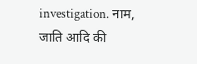investigation. नाम, जाति आदि की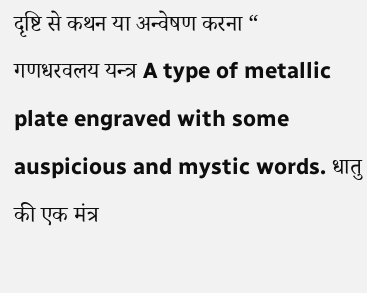दृष्टि से कथन या अन्वेषण करना “
गणधरवलय यन्त्र A type of metallic plate engraved with some auspicious and mystic words. धातु की एक मंत्र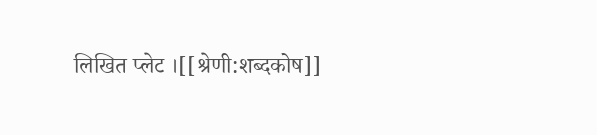लिखित प्लेट ।[[श्रेणी:शब्दकोष]]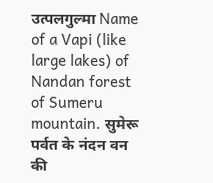उत्पलगुल्मा Name of a Vapi (like large lakes) of Nandan forest of Sumeru mountain. सुमेरू पर्वत के नंदन वन की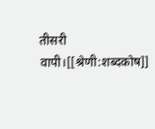तीसरी वापी।[[श्रेणी:शब्दकोष]]